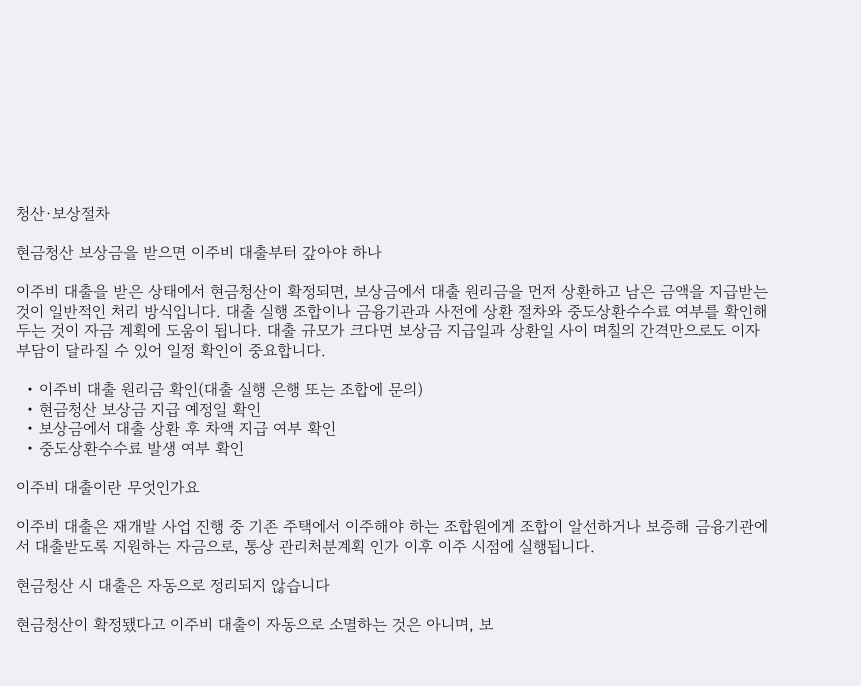청산·보상절차

현금청산 보상금을 받으면 이주비 대출부터 갚아야 하나

이주비 대출을 받은 상태에서 현금청산이 확정되면, 보상금에서 대출 원리금을 먼저 상환하고 남은 금액을 지급받는 것이 일반적인 처리 방식입니다. 대출 실행 조합이나 금융기관과 사전에 상환 절차와 중도상환수수료 여부를 확인해두는 것이 자금 계획에 도움이 됩니다. 대출 규모가 크다면 보상금 지급일과 상환일 사이 며칠의 간격만으로도 이자 부담이 달라질 수 있어 일정 확인이 중요합니다.

  • 이주비 대출 원리금 확인(대출 실행 은행 또는 조합에 문의)
  • 현금청산 보상금 지급 예정일 확인
  • 보상금에서 대출 상환 후 차액 지급 여부 확인
  • 중도상환수수료 발생 여부 확인

이주비 대출이란 무엇인가요

이주비 대출은 재개발 사업 진행 중 기존 주택에서 이주해야 하는 조합원에게 조합이 알선하거나 보증해 금융기관에서 대출받도록 지원하는 자금으로, 통상 관리처분계획 인가 이후 이주 시점에 실행됩니다.

현금청산 시 대출은 자동으로 정리되지 않습니다

현금청산이 확정됐다고 이주비 대출이 자동으로 소멸하는 것은 아니며, 보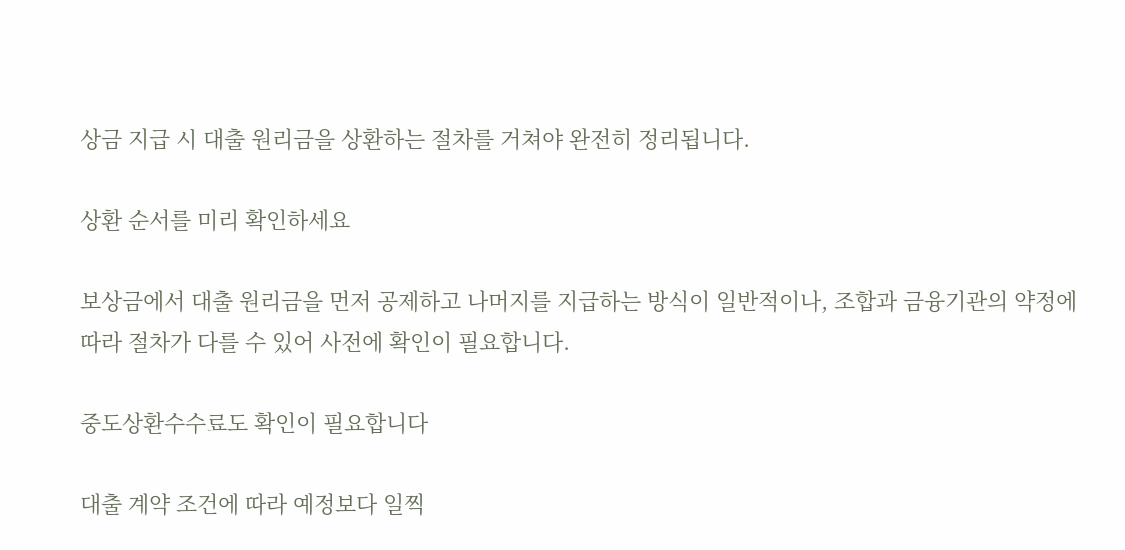상금 지급 시 대출 원리금을 상환하는 절차를 거쳐야 완전히 정리됩니다.

상환 순서를 미리 확인하세요

보상금에서 대출 원리금을 먼저 공제하고 나머지를 지급하는 방식이 일반적이나, 조합과 금융기관의 약정에 따라 절차가 다를 수 있어 사전에 확인이 필요합니다.

중도상환수수료도 확인이 필요합니다

대출 계약 조건에 따라 예정보다 일찍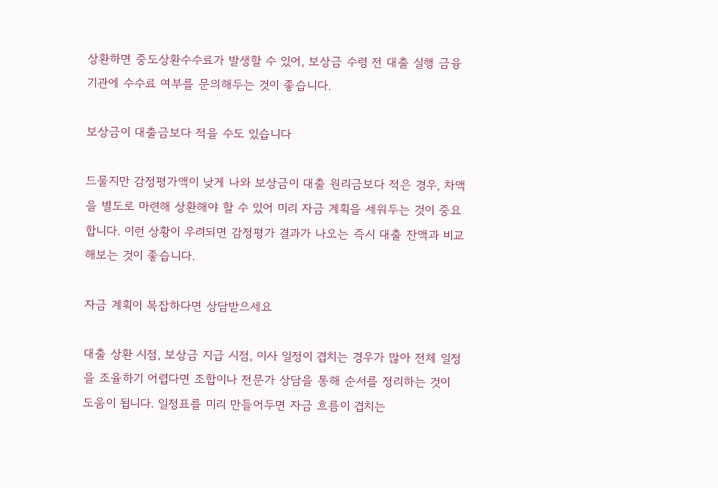상환하면 중도상환수수료가 발생할 수 있어, 보상금 수령 전 대출 실행 금융기관에 수수료 여부를 문의해두는 것이 좋습니다.

보상금이 대출금보다 적을 수도 있습니다

드물지만 감정평가액이 낮게 나와 보상금이 대출 원리금보다 적은 경우, 차액을 별도로 마련해 상환해야 할 수 있어 미리 자금 계획을 세워두는 것이 중요합니다. 이런 상황이 우려되면 감정평가 결과가 나오는 즉시 대출 잔액과 비교해보는 것이 좋습니다.

자금 계획이 복잡하다면 상담받으세요

대출 상환 시점, 보상금 지급 시점, 이사 일정이 겹치는 경우가 많아 전체 일정을 조율하기 어렵다면 조합이나 전문가 상담을 통해 순서를 정리하는 것이 도움이 됩니다. 일정표를 미리 만들어두면 자금 흐름이 겹치는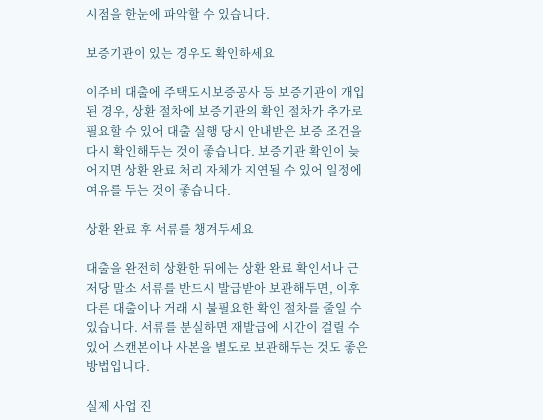시점을 한눈에 파악할 수 있습니다.

보증기관이 있는 경우도 확인하세요

이주비 대출에 주택도시보증공사 등 보증기관이 개입된 경우, 상환 절차에 보증기관의 확인 절차가 추가로 필요할 수 있어 대출 실행 당시 안내받은 보증 조건을 다시 확인해두는 것이 좋습니다. 보증기관 확인이 늦어지면 상환 완료 처리 자체가 지연될 수 있어 일정에 여유를 두는 것이 좋습니다.

상환 완료 후 서류를 챙겨두세요

대출을 완전히 상환한 뒤에는 상환 완료 확인서나 근저당 말소 서류를 반드시 발급받아 보관해두면, 이후 다른 대출이나 거래 시 불필요한 확인 절차를 줄일 수 있습니다. 서류를 분실하면 재발급에 시간이 걸릴 수 있어 스캔본이나 사본을 별도로 보관해두는 것도 좋은 방법입니다.

실제 사업 진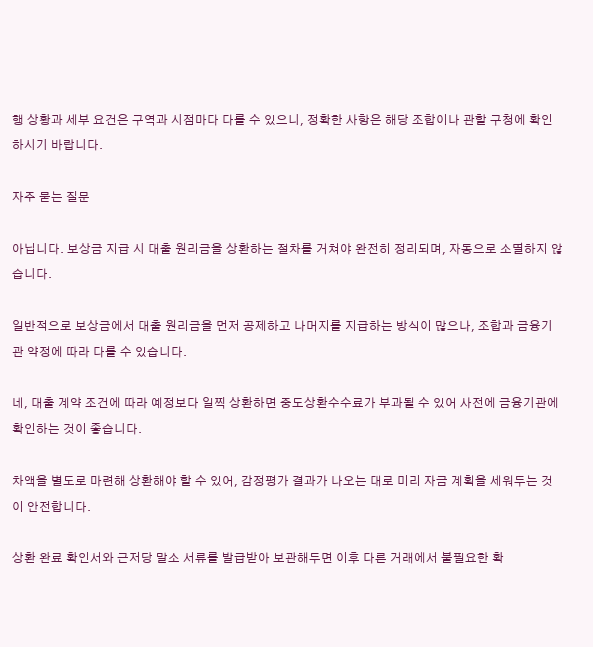행 상황과 세부 요건은 구역과 시점마다 다를 수 있으니, 정확한 사항은 해당 조합이나 관할 구청에 확인하시기 바랍니다.

자주 묻는 질문

아닙니다. 보상금 지급 시 대출 원리금을 상환하는 절차를 거쳐야 완전히 정리되며, 자동으로 소멸하지 않습니다.

일반적으로 보상금에서 대출 원리금을 먼저 공제하고 나머지를 지급하는 방식이 많으나, 조합과 금융기관 약정에 따라 다를 수 있습니다.

네, 대출 계약 조건에 따라 예정보다 일찍 상환하면 중도상환수수료가 부과될 수 있어 사전에 금융기관에 확인하는 것이 좋습니다.

차액을 별도로 마련해 상환해야 할 수 있어, 감정평가 결과가 나오는 대로 미리 자금 계획을 세워두는 것이 안전합니다.

상환 완료 확인서와 근저당 말소 서류를 발급받아 보관해두면 이후 다른 거래에서 불필요한 확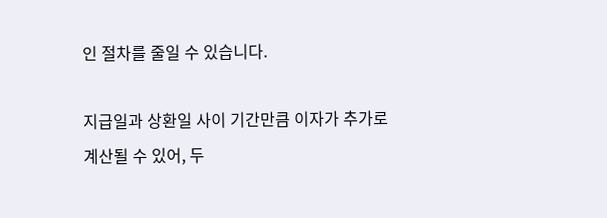인 절차를 줄일 수 있습니다.

지급일과 상환일 사이 기간만큼 이자가 추가로 계산될 수 있어, 두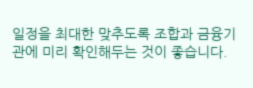일정을 최대한 맞추도록 조합과 금융기관에 미리 확인해두는 것이 좋습니다.